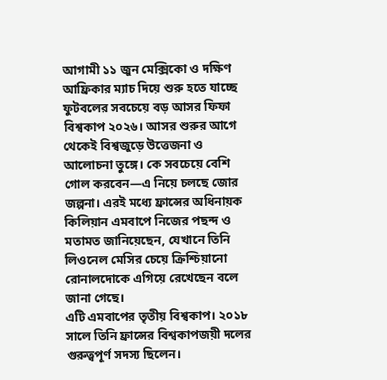আগামী ১১ জুন মেক্সিকো ও দক্ষিণ আফ্রিকার ম্যাচ দিয়ে শুরু হতে যাচ্ছে ফুটবলের সবচেয়ে বড় আসর ফিফা বিশ্বকাপ ২০২৬। আসর শুরুর আগে থেকেই বিশ্বজুড়ে উত্তেজনা ও আলোচনা তুঙ্গে। কে সবচেয়ে বেশি গোল করবেন—এ নিয়ে চলছে জোর জল্পনা। এরই মধ্যে ফ্রান্সের অধিনায়ক কিলিয়ান এমবাপে নিজের পছন্দ ও মতামত জানিয়েছেন, যেখানে তিনি লিওনেল মেসির চেয়ে ক্রিশ্চিয়ানো রোনালদোকে এগিয়ে রেখেছেন বলে জানা গেছে।
এটি এমবাপের তৃতীয় বিশ্বকাপ। ২০১৮ সালে তিনি ফ্রান্সের বিশ্বকাপজয়ী দলের গুরুত্বপূর্ণ সদস্য ছিলেন।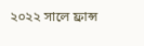২০২২ সালে ফ্রান্স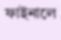ফাইনালে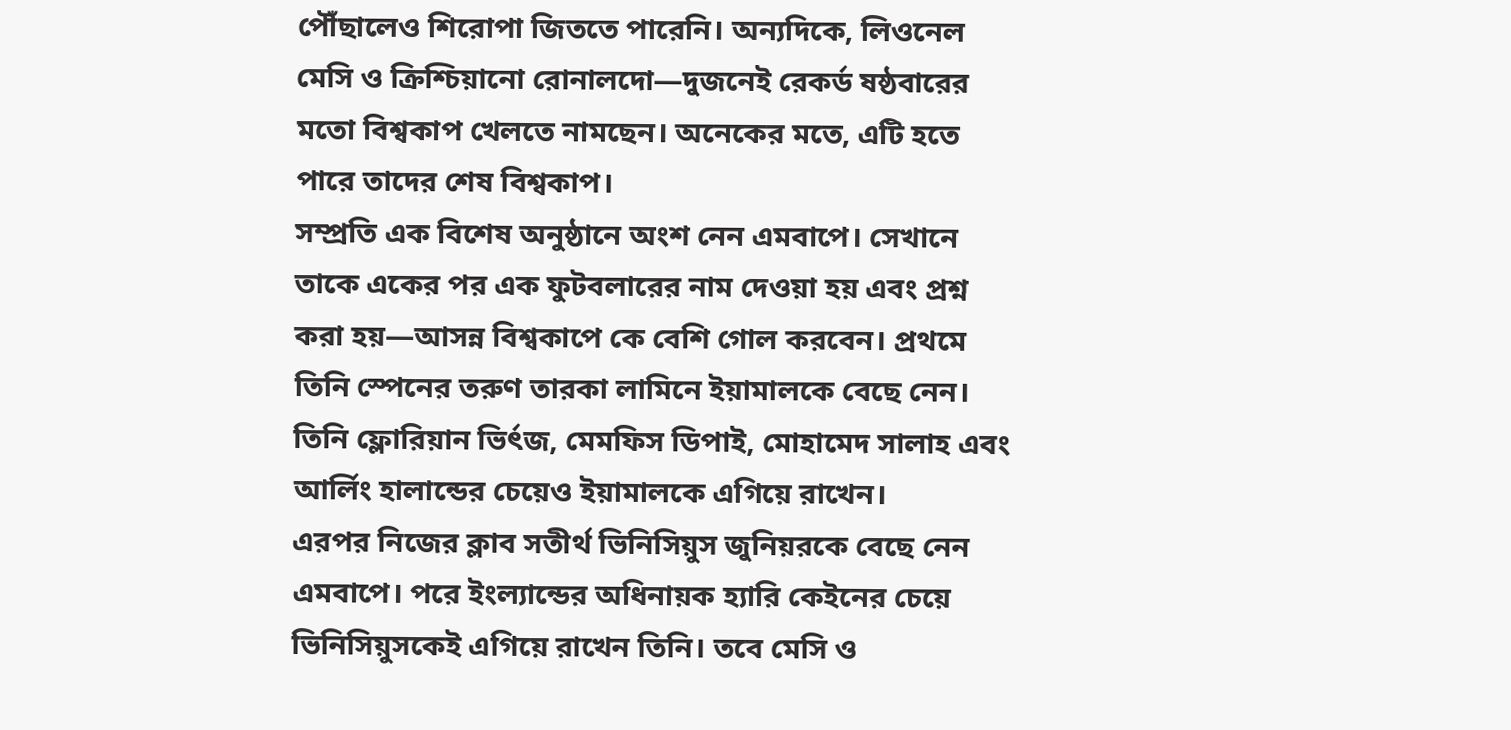পৌঁছালেও শিরোপা জিততে পারেনি। অন্যদিকে, লিওনেল মেসি ও ক্রিশ্চিয়ানো রোনালদো—দুজনেই রেকর্ড ষষ্ঠবারের মতো বিশ্বকাপ খেলতে নামছেন। অনেকের মতে, এটি হতে পারে তাদের শেষ বিশ্বকাপ।
সম্প্রতি এক বিশেষ অনুষ্ঠানে অংশ নেন এমবাপে। সেখানে তাকে একের পর এক ফুটবলারের নাম দেওয়া হয় এবং প্রশ্ন করা হয়—আসন্ন বিশ্বকাপে কে বেশি গোল করবেন। প্রথমে তিনি স্পেনের তরুণ তারকা লামিনে ইয়ামালকে বেছে নেন। তিনি ফ্লোরিয়ান ভির্ৎজ, মেমফিস ডিপাই, মোহামেদ সালাহ এবং আর্লিং হালান্ডের চেয়েও ইয়ামালকে এগিয়ে রাখেন।
এরপর নিজের ক্লাব সতীর্থ ভিনিসিয়ুস জুনিয়রকে বেছে নেন এমবাপে। পরে ইংল্যান্ডের অধিনায়ক হ্যারি কেইনের চেয়ে ভিনিসিয়ুসকেই এগিয়ে রাখেন তিনি। তবে মেসি ও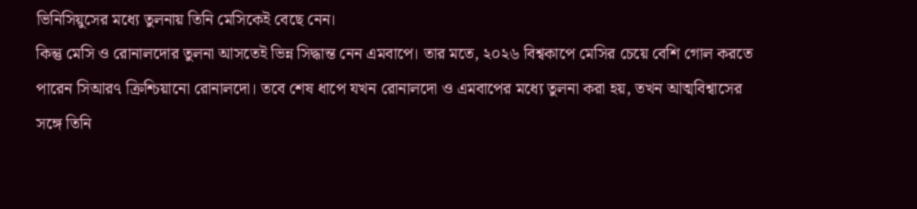ভিনিসিয়ুসের মধ্যে তুলনায় তিনি মেসিকেই বেছে নেন।
কিন্তু মেসি ও রোনালদোর তুলনা আসতেই ভিন্ন সিদ্ধান্ত নেন এমবাপে। তার মতে, ২০২৬ বিশ্বকাপে মেসির চেয়ে বেশি গোল করতে পারেন সিআর৭ ক্রিশ্চিয়ানো রোনালদো। তবে শেষ ধাপে যখন রোনালদো ও এমবাপের মধ্যে তুলনা করা হয়, তখন আত্মবিশ্বাসের সঙ্গে তিনি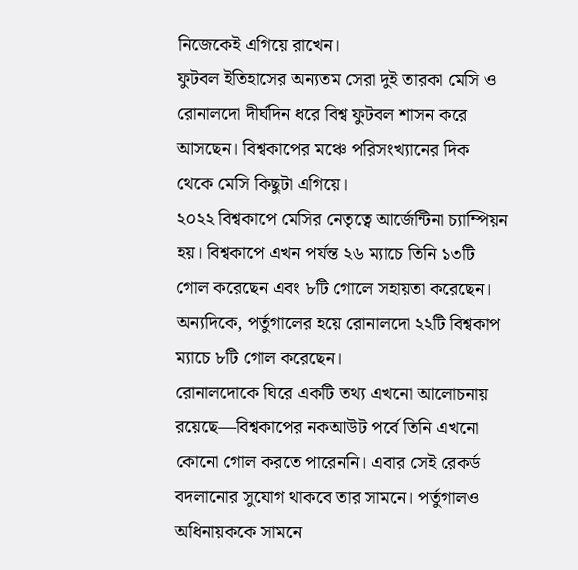নিজেকেই এগিয়ে রাখেন।
ফুটবল ইতিহাসের অন্যতম সেরা দুই তারকা মেসি ও রোনালদো দীর্ঘদিন ধরে বিশ্ব ফুটবল শাসন করে আসছেন। বিশ্বকাপের মঞ্চে পরিসংখ্যানের দিক থেকে মেসি কিছুটা এগিয়ে।
২০২২ বিশ্বকাপে মেসির নেতৃত্বে আর্জেন্টিনা চ্যাম্পিয়ন হয়। বিশ্বকাপে এখন পর্যন্ত ২৬ ম্যাচে তিনি ১৩টি গোল করেছেন এবং ৮টি গোলে সহায়তা করেছেন। অন্যদিকে, পর্তুগালের হয়ে রোনালদো ২২টি বিশ্বকাপ ম্যাচে ৮টি গোল করেছেন।
রোনালদোকে ঘিরে একটি তথ্য এখনো আলোচনায় রয়েছে—বিশ্বকাপের নকআউট পর্বে তিনি এখনো কোনো গোল করতে পারেননি। এবার সেই রেকর্ড বদলানোর সুযোগ থাকবে তার সামনে। পর্তুগালও অধিনায়ককে সামনে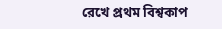রেখে প্রথম বিশ্বকাপ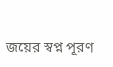জয়ের স্বপ্ন পূরণ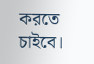করতে চাইবে।